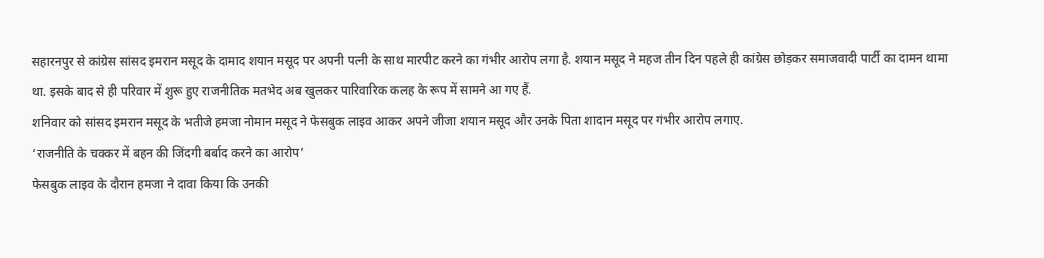सहारनपुर से कांग्रेस सांसद इमरान मसूद के दामाद शयान मसूद पर अपनी पत्नी के साथ मारपीट करने का गंभीर आरोप लगा है. शयान मसूद ने महज तीन दिन पहले ही कांग्रेस छोड़कर समाजवादी पार्टी का दामन थामा था. इसके बाद से ही परिवार में शुरू हुए राजनीतिक मतभेद अब खुलकर पारिवारिक कलह के रूप में सामने आ गए हैं.
शनिवार को सांसद इमरान मसूद के भतीजे हमजा नोमान मसूद ने फेसबुक लाइव आकर अपने जीजा शयान मसूद और उनके पिता शादान मसूद पर गंभीर आरोप लगाए.
‘राजनीति के चक्कर में बहन की जिंदगी बर्बाद करने का आरोप’
फेसबुक लाइव के दौरान हमजा ने दावा किया कि उनकी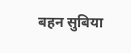बहन सुबिया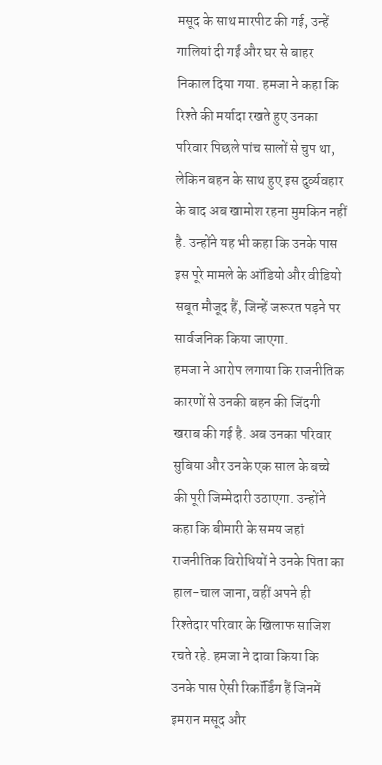मसूद के साथ मारपीट की गई, उन्हें गालियां दी गईं और घर से बाहर निकाल दिया गया. हमजा ने कहा कि रिश्ते की मर्यादा रखते हुए उनका परिवार पिछले पांच सालों से चुप था, लेकिन बहन के साथ हुए इस दुर्व्यवहार के बाद अब खामोश रहना मुमकिन नहीं है. उन्होंने यह भी कहा कि उनके पास इस पूरे मामले के ऑडियो और वीडियो सबूत मौजूद हैं, जिन्हें जरूरत पड़ने पर सार्वजनिक किया जाएगा.
हमजा ने आरोप लगाया कि राजनीतिक कारणों से उनकी बहन की जिंदगी खराब की गई है. अब उनका परिवार सुबिया और उनके एक साल के बच्चे की पूरी जिम्मेदारी उठाएगा. उन्होंने कहा कि बीमारी के समय जहां राजनीतिक विरोधियों ने उनके पिता का हाल-चाल जाना, वहीं अपने ही रिश्तेदार परिवार के खिलाफ साजिश रचते रहे. हमजा ने दावा किया कि उनके पास ऐसी रिकॉर्डिंग हैं जिनमें इमरान मसूद और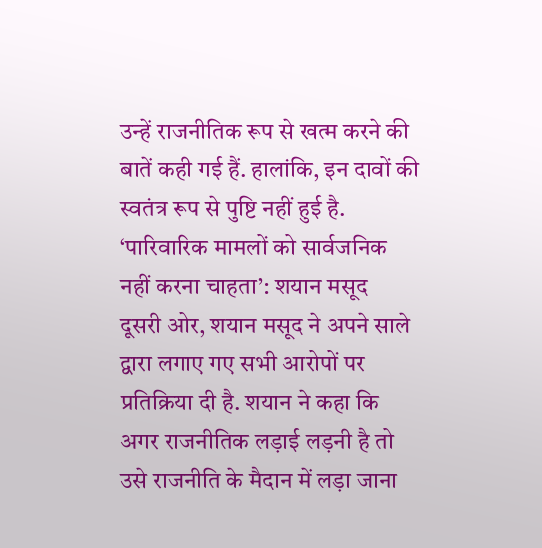उन्हें राजनीतिक रूप से खत्म करने की बातें कही गई हैं. हालांकि, इन दावों की स्वतंत्र रूप से पुष्टि नहीं हुई है.
‘पारिवारिक मामलों को सार्वजनिक नहीं करना चाहता’: शयान मसूद
दूसरी ओर, शयान मसूद ने अपने साले द्वारा लगाए गए सभी आरोपों पर प्रतिक्रिया दी है. शयान ने कहा कि अगर राजनीतिक लड़ाई लड़नी है तो उसे राजनीति के मैदान में लड़ा जाना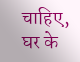चाहिए, घर के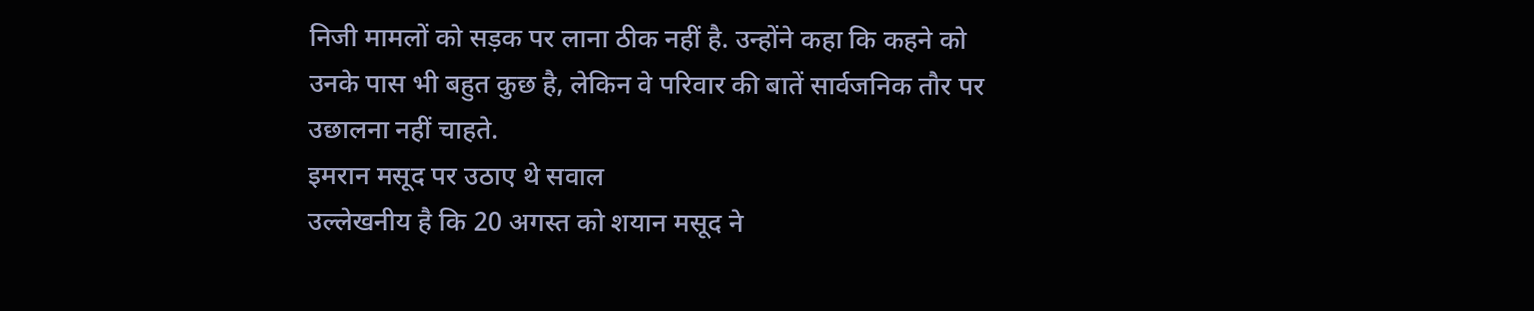निजी मामलों को सड़क पर लाना ठीक नहीं है. उन्होंने कहा कि कहने को उनके पास भी बहुत कुछ है, लेकिन वे परिवार की बातें सार्वजनिक तौर पर उछालना नहीं चाहते.
इमरान मसूद पर उठाए थे सवाल
उल्लेखनीय है कि 20 अगस्त को शयान मसूद ने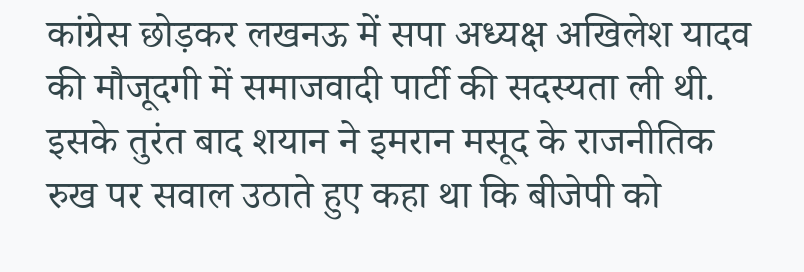कांग्रेस छोड़कर लखनऊ में सपा अध्यक्ष अखिलेश यादव की मौजूदगी में समाजवादी पार्टी की सदस्यता ली थी. इसके तुरंत बाद शयान ने इमरान मसूद के राजनीतिक रुख पर सवाल उठाते हुए कहा था कि बीजेपी को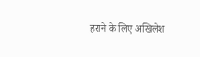हराने के लिए अखिलेश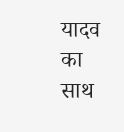यादव का साथ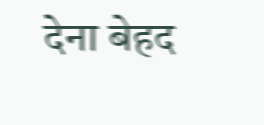देना बेहद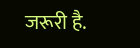जरूरी है.